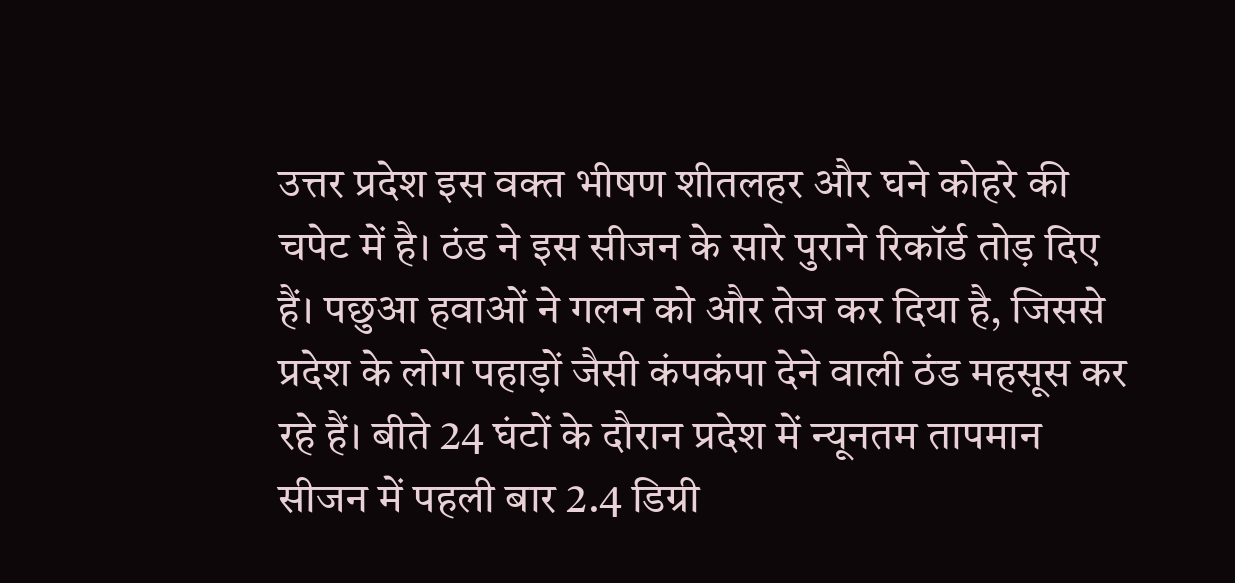उत्तर प्रदेश इस वक्त भीषण शीतलहर और घने कोहरे की चपेट में है। ठंड ने इस सीजन के सारे पुराने रिकॉर्ड तोड़ दिए हैं। पछुआ हवाओं ने गलन को और तेज कर दिया है, जिससे प्रदेश के लोग पहाड़ों जैसी कंपकंपा देने वाली ठंड महसूस कर रहे हैं। बीते 24 घंटों के दौरान प्रदेश में न्यूनतम तापमान सीजन में पहली बार 2.4 डिग्री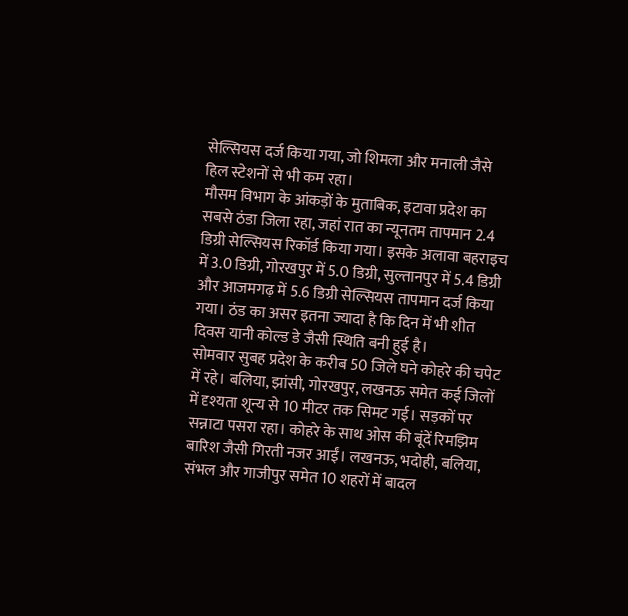सेल्सियस दर्ज किया गया, जो शिमला और मनाली जैसे हिल स्टेशनों से भी कम रहा।
मौसम विभाग के आंकड़ों के मुताबिक, इटावा प्रदेश का सबसे ठंडा जिला रहा, जहां रात का न्यूनतम तापमान 2.4 डिग्री सेल्सियस रिकॉर्ड किया गया। इसके अलावा बहराइच में 3.0 डिग्री, गोरखपुर में 5.0 डिग्री, सुल्तानपुर में 5.4 डिग्री और आजमगढ़ में 5.6 डिग्री सेल्सियस तापमान दर्ज किया गया। ठंड का असर इतना ज्यादा है कि दिन में भी शीत दिवस यानी कोल्ड डे जैसी स्थिति बनी हुई है।
सोमवार सुबह प्रदेश के करीब 50 जिले घने कोहरे की चपेट में रहे। बलिया, झांसी, गोरखपुर, लखनऊ समेत कई जिलों में दृश्यता शून्य से 10 मीटर तक सिमट गई। सड़कों पर सन्नाटा पसरा रहा। कोहरे के साथ ओस की बूंदें रिमझिम बारिश जैसी गिरती नजर आईं। लखनऊ, भदोही, बलिया, संभल और गाजीपुर समेत 10 शहरों में बादल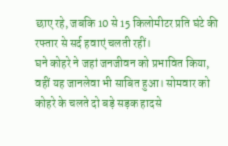छाए रहे, जबकि 10 से 15 किलोमीटर प्रति घंटे की रफ्तार से सर्द हवाएं चलती रहीं।
घने कोहरे ने जहां जनजीवन को प्रभावित किया, वहीं यह जानलेवा भी साबित हुआ। सोमवार को कोहरे के चलते दो बड़े सड़क हादसे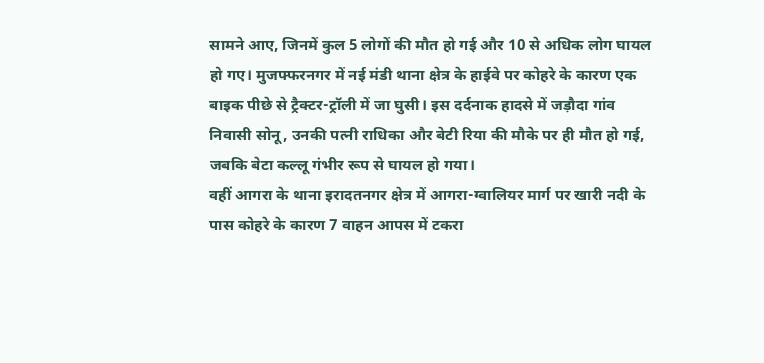सामने आए, जिनमें कुल 5 लोगों की मौत हो गई और 10 से अधिक लोग घायल हो गए। मुजफ्फरनगर में नई मंडी थाना क्षेत्र के हाईवे पर कोहरे के कारण एक बाइक पीछे से ट्रैक्टर-ट्रॉली में जा घुसी। इस दर्दनाक हादसे में जड़ौदा गांव निवासी सोनू, उनकी पत्नी राधिका और बेटी रिया की मौके पर ही मौत हो गई, जबकि बेटा कल्लू गंभीर रूप से घायल हो गया।
वहीं आगरा के थाना इरादतनगर क्षेत्र में आगरा-ग्वालियर मार्ग पर खारी नदी के पास कोहरे के कारण 7 वाहन आपस में टकरा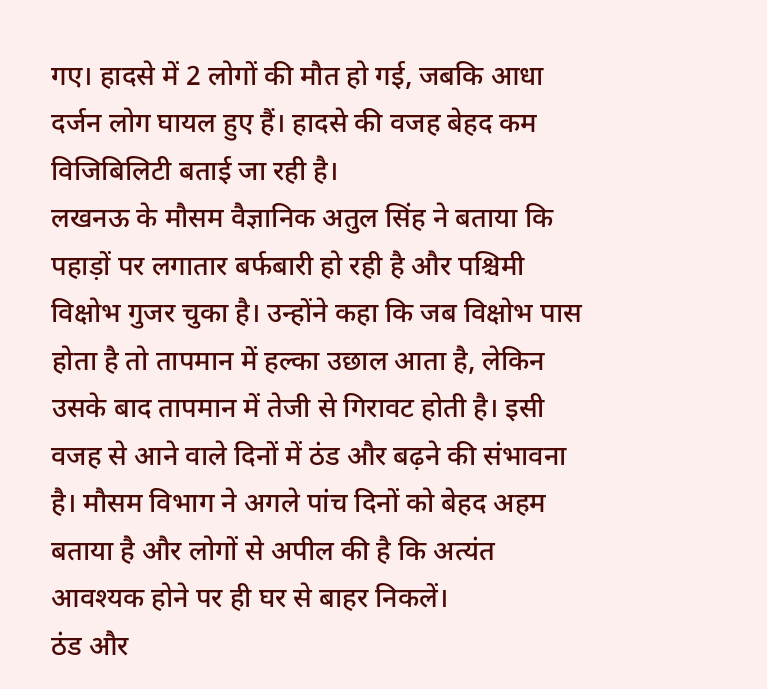गए। हादसे में 2 लोगों की मौत हो गई, जबकि आधा दर्जन लोग घायल हुए हैं। हादसे की वजह बेहद कम विजिबिलिटी बताई जा रही है।
लखनऊ के मौसम वैज्ञानिक अतुल सिंह ने बताया कि पहाड़ों पर लगातार बर्फबारी हो रही है और पश्चिमी विक्षोभ गुजर चुका है। उन्होंने कहा कि जब विक्षोभ पास होता है तो तापमान में हल्का उछाल आता है, लेकिन उसके बाद तापमान में तेजी से गिरावट होती है। इसी वजह से आने वाले दिनों में ठंड और बढ़ने की संभावना है। मौसम विभाग ने अगले पांच दिनों को बेहद अहम बताया है और लोगों से अपील की है कि अत्यंत आवश्यक होने पर ही घर से बाहर निकलें।
ठंड और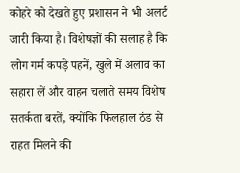कोहरे को देखते हुए प्रशासन ने भी अलर्ट जारी किया है। विशेषज्ञों की सलाह है कि लोग गर्म कपड़े पहनें, खुले में अलाव का सहारा लें और वाहन चलाते समय विशेष सतर्कता बरतें, क्योंकि फिलहाल ठंड से राहत मिलने की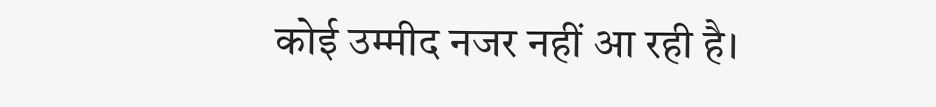कोई उम्मीद नजर नहीं आ रही है।